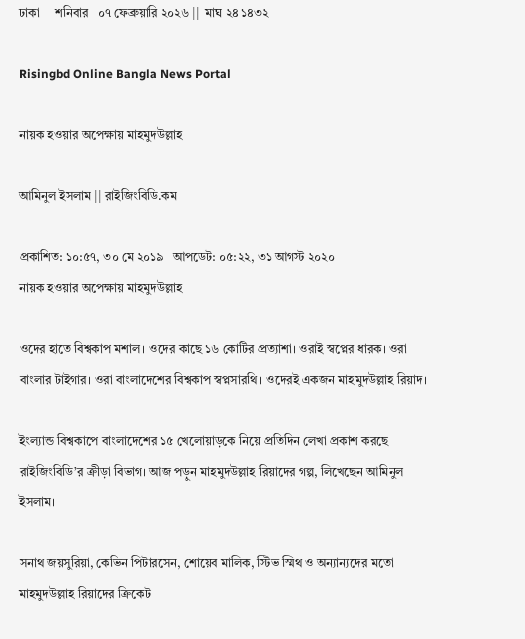ঢাকা     শনিবার   ০৭ ফেব্রুয়ারি ২০২৬ ||  মাঘ ২৪ ১৪৩২

Risingbd Online Bangla News Portal

নায়ক হওয়ার অপেক্ষায় মাহমুদউল্লাহ

আমিনুল ইসলাম || রাইজিংবিডি.কম

প্রকাশিত: ১০:৫৭, ৩০ মে ২০১৯   আপডেট: ০৫:২২, ৩১ আগস্ট ২০২০
নায়ক হওয়ার অপেক্ষায় মাহমুদউল্লাহ

ওদের হাতে বিশ্বকাপ মশাল। ওদের কাছে ১৬ কোটির প্রত্যাশা। ওরাই স্বপ্নের ধারক। ওরা বাংলার টাইগার। ওরা বাংলাদেশের বিশ্বকাপ স্বপ্নসারথি। ওদেরই একজন মাহমুদউল্লাহ রিয়াদ।

ইংল্যান্ড বিশ্বকাপে বাংলাদেশের ১৫ খেলোয়াড়কে নিয়ে প্রতিদিন লেখা প্রকাশ করছে রাইজিংবিডি’র ক্রীড়া বিভাগ। আজ পড়ুন মাহমুদউল্লাহ রিয়াদের গল্প, লিখেছেন আমিনুল ইসলাম।

সনাথ জয়সুরিয়া, কেভিন পিটারসেন, শোয়েব মালিক, স্টিভ স্মিথ ও অন্যান্যদের মতো মাহমুদউল্লাহ রিয়াদের ক্রিকেট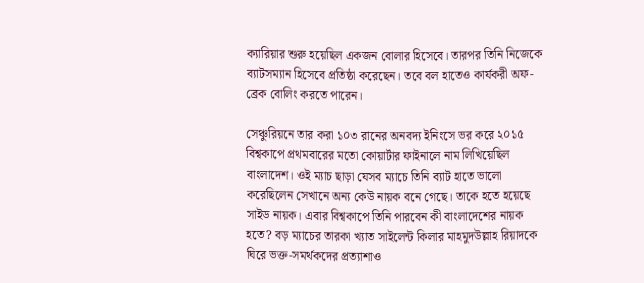ক্যারিয়ার শুরু হয়েছিল একজন বোলার হিসেবে। তারপর তিনি নিজেকে ব্যাটসম্যান হিসেবে প্রতিষ্ঠা করেছেন। তবে বল হাতেও কার্যকরী অফ-ব্রেক বোলিং করতে পারেন।

সেঞ্চুরিয়নে তার করা ১০৩ রানের অনবদ্য ইনিংসে ভর করে ২০১৫ বিশ্বকাপে প্রথমবারের মতো কোয়ার্টার ফাইনালে নাম লিখিয়েছিল বাংলাদেশ। ওই ম্যাচ ছাড়া যেসব ম্যাচে তিনি ব্যাট হাতে ভালো করেছিলেন সেখানে অন্য কেউ নায়ক বনে গেছে। তাকে হতে হয়েছে সাইড নায়ক। এবার বিশ্বকাপে তিনি পারবেন কী বাংলাদেশের নায়ক হতে? বড় ম্যাচের তারকা খ্যাত সাইলেন্ট কিলার মাহমুদউল্লাহ রিয়াদকে ঘিরে ভক্ত-সমর্থকদের প্রত্যাশাও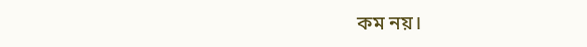কম নয়।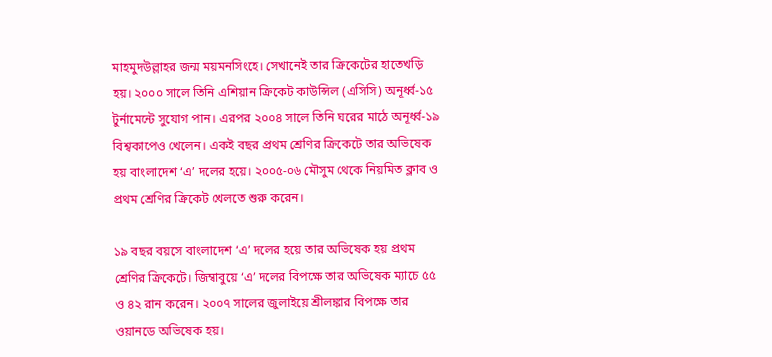মাহমুদউল্লাহর জন্ম ময়মনসিংহে। সেখানেই তার ক্রিকেটের হাতেখড়ি হয়। ২০০০ সালে তিনি এশিয়ান ক্রিকেট কাউন্সিল (এসিসি) অনূর্ধ্ব-১৫ টুর্নামেন্টে সুযোগ পান। এরপর ২০০৪ সালে তিনি ঘরের মাঠে অনূর্ধ্ব-১৯ বিশ্বকাপেও খেলেন। একই বছর প্রথম শ্রেণির ক্রিকেটে তার অভিষেক হয় বাংলাদেশ ‘এ’ দলের হয়ে। ২০০৫-০৬ মৌসুম থেকে নিয়মিত ক্লাব ও প্রথম শ্রেণির ক্রিকেট খেলতে শুরু করেন।

১৯ বছর বয়সে বাংলাদেশ ‘এ’ দলের হয়ে তার অভিষেক হয় প্রথম শ্রেণির ক্রিকেটে। জিম্বাবুয়ে ‘এ’ দলের বিপক্ষে তার অভিষেক ম্যাচে ৫৫ ও ৪২ রান করেন। ২০০৭ সালের জুলাইয়ে শ্রীলঙ্কার বিপক্ষে তার ওয়ানডে অভিষেক হয়।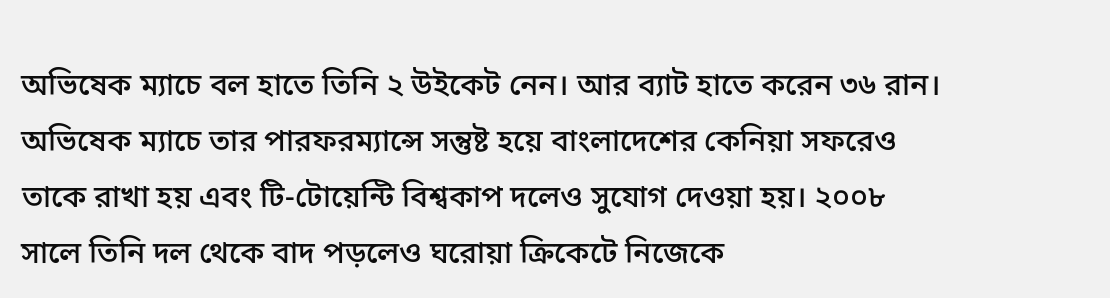অভিষেক ম্যাচে বল হাতে তিনি ২ উইকেট নেন। আর ব্যাট হাতে করেন ৩৬ রান। অভিষেক ম্যাচে তার পারফরম্যান্সে সন্তুষ্ট হয়ে বাংলাদেশের কেনিয়া সফরেও তাকে রাখা হয় এবং টি-টোয়েন্টি বিশ্বকাপ দলেও সুযোগ দেওয়া হয়। ২০০৮ সালে তিনি দল থেকে বাদ পড়লেও ঘরোয়া ক্রিকেটে নিজেকে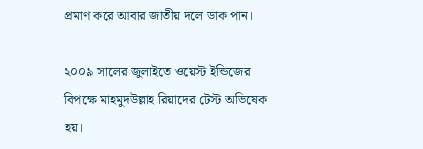প্রমাণ করে আবার জাতীয় দলে ডাক পান।

২০০৯ সালের জুলাইতে ওয়েস্ট ইন্ডিজের বিপক্ষে মাহমুদউল্লাহ রিয়াদের টেস্ট অভিষেক হয়।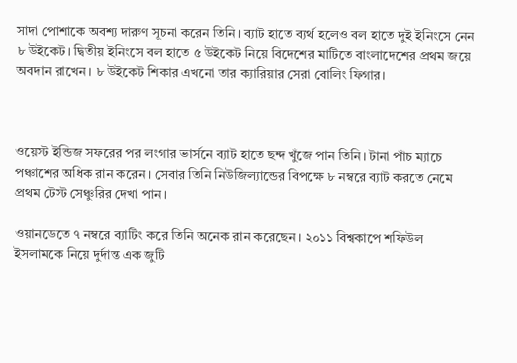সাদা পোশাকে অবশ্য দারুণ সূচনা করেন তিনি। ব্যাট হাতে ব্যর্থ হলেও বল হাতে দুই ইনিংসে নেন ৮ উইকেট। দ্বিতীয় ইনিংসে বল হাতে ৫ উইকেট নিয়ে বিদেশের মাটিতে বাংলাদেশের প্রথম জয়ে অবদান রাখেন। ৮ উইকেট শিকার এখনো তার ক্যারিয়ার সেরা বোলিং ফিগার।



ওয়েস্ট ইন্ডিজ সফরের পর লংগার ভার্সনে ব্যাট হাতে ছন্দ খুঁজে পান তিনি। টানা পাঁচ ম্যাচে পঞ্চাশের অধিক রান করেন। সেবার তিনি নিউজিল্যান্ডের বিপক্ষে ৮ নম্বরে ব্যাট করতে নেমে প্রথম টেস্ট সেঞ্চুরির দেখা পান।

ওয়ানডেতে ৭ নম্বরে ব্যাটিং করে তিনি অনেক রান করেছেন। ২০১১ বিশ্বকাপে শফিউল ইসলামকে নিয়ে দুর্দান্ত এক জুটি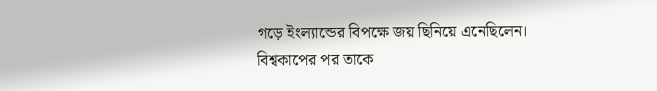গড়ে ইংল্যান্ডের বিপক্ষে জয় ছিনিয়ে এনেছিলেন। বিশ্বকাপের পর তাকে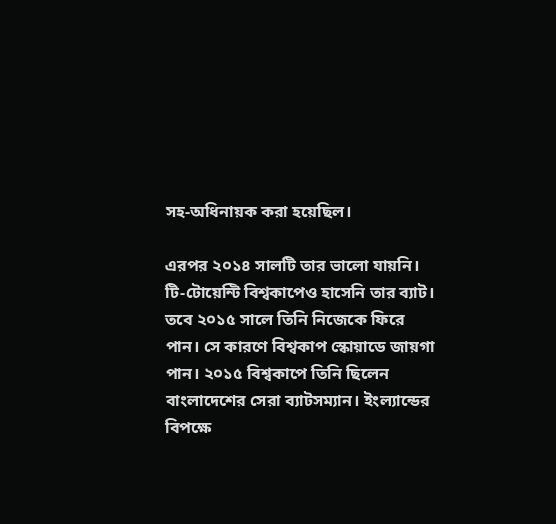সহ-অধিনায়ক করা হয়েছিল।

এরপর ২০১৪ সালটি তার ভালো যায়নি। টি-টোয়েন্টি বিশ্বকাপেও হাসেনি তার ব্যাট। তবে ২০১৫ সালে তিনি নিজেকে ফিরে পান। সে কারণে বিশ্বকাপ স্কোয়াডে জায়গা পান। ২০১৫ বিশ্বকাপে তিনি ছিলেন বাংলাদেশের সেরা ব্যাটসম্যান। ইংল্যান্ডের বিপক্ষে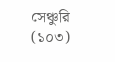সেঞ্চুরি (১০৩)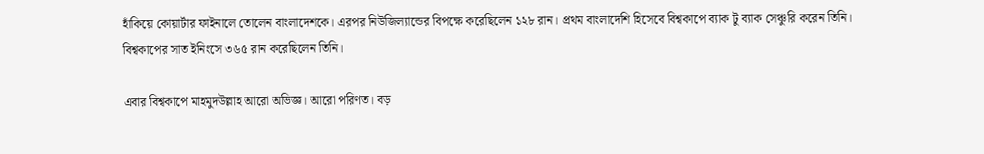হাঁকিয়ে কোয়ার্টার ফাইনালে তোলেন বাংলাদেশকে। এরপর নিউজিল্যান্ডের বিপক্ষে করেছিলেন ১২৮ রান। প্রথম বাংলাদেশি হিসেবে বিশ্বকাপে ব্যাক টু ব্যাক সেঞ্চুরি করেন তিনি। বিশ্বকাপের সাত ইনিংসে ৩৬৫ রান করেছিলেন তিনি।

এবার বিশ্বকাপে মাহমুদউল্লাহ আরো অভিজ্ঞ। আরো পরিণত। বড়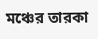মঞ্চের তারকা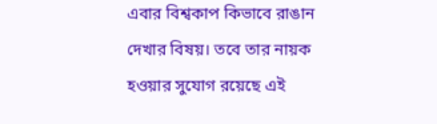এবার বিশ্বকাপ কিভাবে রাঙান দেখার বিষয়। তবে তার নায়ক হওয়ার সুযোগ রয়েছে এই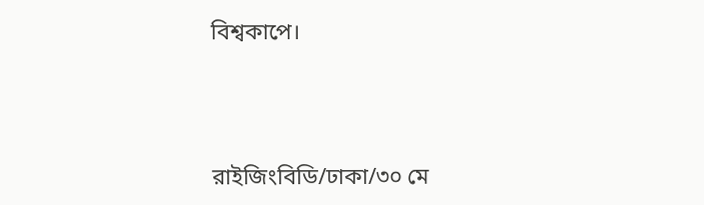বিশ্বকাপে।





রাইজিংবিডি/ঢাকা/৩০ মে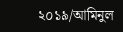২০১৯/আমিনুল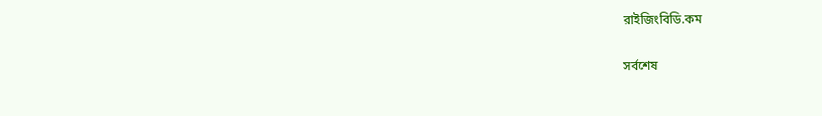রাইজিংবিডি.কম

সর্বশেষ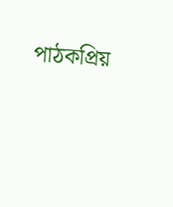পাঠকপ্রিয়